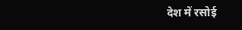देश में रसोई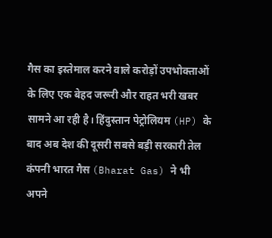गैस का इस्तेमाल करने वाले करोड़ों उपभोक्ताओं के लिए एक बेहद जरूरी और राहत भरी खबर सामने आ रही है। हिंदुस्तान पेट्रोलियम (HP) के बाद अब देश की दूसरी सबसे बड़ी सरकारी तेल कंपनी भारत गैस (Bharat Gas) ने भी अपने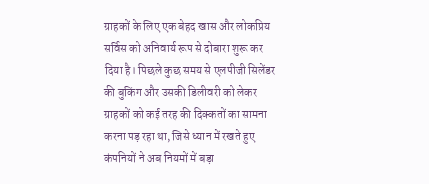ग्राहकों के लिए एक बेहद खास और लोकप्रिय सर्विस को अनिवार्य रूप से दोबारा शुरू कर दिया है। पिछले कुछ समय से एलपीजी सिलेंडर की बुकिंग और उसकी डिलीवरी को लेकर ग्राहकों को कई तरह की दिक्कतों का सामना करना पड़ रहा था, जिसे ध्यान में रखते हुए कंपनियों ने अब नियमों में बड़ा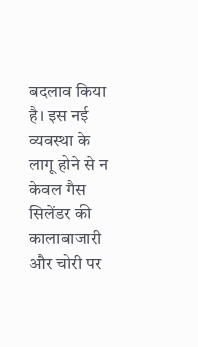बदलाव किया है। इस नई व्यवस्था के लागू होने से न केवल गैस सिलेंडर की कालाबाजारी और चोरी पर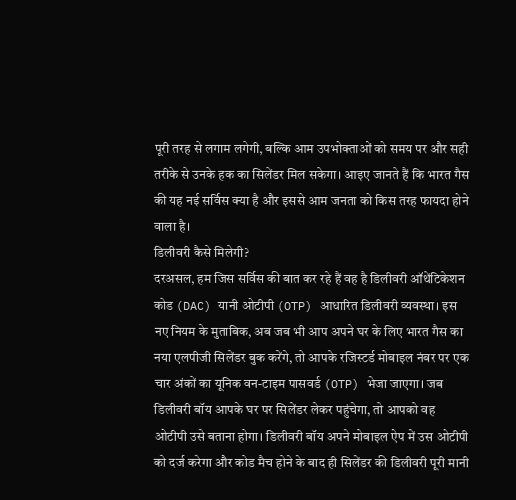पूरी तरह से लगाम लगेगी, बल्कि आम उपभोक्ताओं को समय पर और सही तरीके से उनके हक का सिलेंडर मिल सकेगा। आइए जानते हैं कि भारत गैस की यह नई सर्विस क्या है और इससे आम जनता को किस तरह फायदा होने वाला है।
डिलीवरी कैसे मिलेगी?
दरअसल, हम जिस सर्विस की बात कर रहे हैं वह है डिलीवरी ऑथेंटिकेशन कोड (DAC) यानी ओटीपी (OTP) आधारित डिलीवरी व्यवस्था। इस नए नियम के मुताबिक, अब जब भी आप अपने घर के लिए भारत गैस का नया एलपीजी सिलेंडर बुक करेंगे, तो आपके रजिस्टर्ड मोबाइल नंबर पर एक चार अंकों का यूनिक वन-टाइम पासवर्ड (OTP) भेजा जाएगा। जब डिलीवरी बॉय आपके घर पर सिलेंडर लेकर पहुंचेगा, तो आपको वह ओटीपी उसे बताना होगा। डिलीवरी बॉय अपने मोबाइल ऐप में उस ओटीपी को दर्ज करेगा और कोड मैच होने के बाद ही सिलेंडर की डिलीवरी पूरी मानी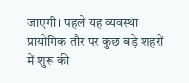जाएगी। पहले यह व्यवस्था प्रायोगिक तौर पर कुछ बड़े शहरों में शुरू की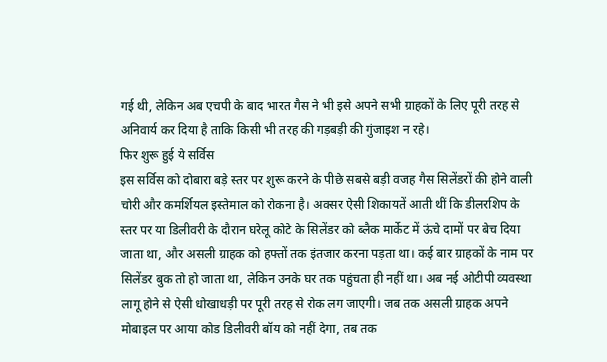गई थी, लेकिन अब एचपी के बाद भारत गैस ने भी इसे अपने सभी ग्राहकों के लिए पूरी तरह से अनिवार्य कर दिया है ताकि किसी भी तरह की गड़बड़ी की गुंजाइश न रहे।
फिर शुरू हुई ये सर्विस
इस सर्विस को दोबारा बड़े स्तर पर शुरू करने के पीछे सबसे बड़ी वजह गैस सिलेंडरों की होने वाली चोरी और कमर्शियल इस्तेमाल को रोकना है। अक्सर ऐसी शिकायतें आती थीं कि डीलरशिप के स्तर पर या डिलीवरी के दौरान घरेलू कोटे के सिलेंडर को ब्लैक मार्केट में ऊंचे दामों पर बेच दिया जाता था, और असली ग्राहक को हफ्तों तक इंतजार करना पड़ता था। कई बार ग्राहकों के नाम पर सिलेंडर बुक तो हो जाता था, लेकिन उनके घर तक पहुंचता ही नहीं था। अब नई ओटीपी व्यवस्था लागू होने से ऐसी धोखाधड़ी पर पूरी तरह से रोक लग जाएगी। जब तक असली ग्राहक अपने मोबाइल पर आया कोड डिलीवरी बॉय को नहीं देगा, तब तक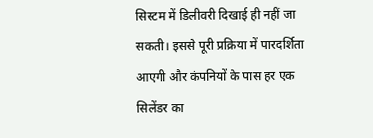सिस्टम में डिलीवरी दिखाई ही नहीं जा सकती। इससे पूरी प्रक्रिया में पारदर्शिता आएगी और कंपनियों के पास हर एक सिलेंडर का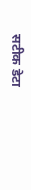सटीक डेटा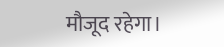मौजूद रहेगा।